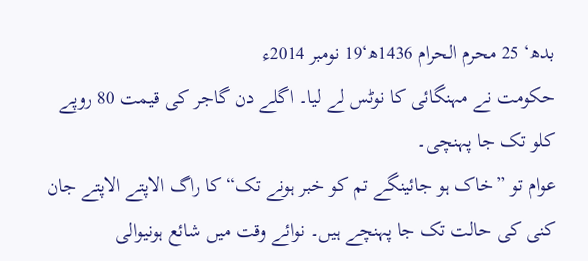بدھ‘ 25 محرم الحرام 1436ھ‘19 نومبر 2014ء
حکومت نے مہنگائی کا نوٹس لے لیا۔ اگلے دن گاجر کی قیمت 80 روپے کلو تک جا پہنچی۔
عوام تو ”خاک ہو جائینگے تم کو خبر ہونے تک“ کا راگ الاپتے الاپتے جان کنی کی حالت تک جا پہنچے ہیں۔ نوائے وقت میں شائع ہونیوالی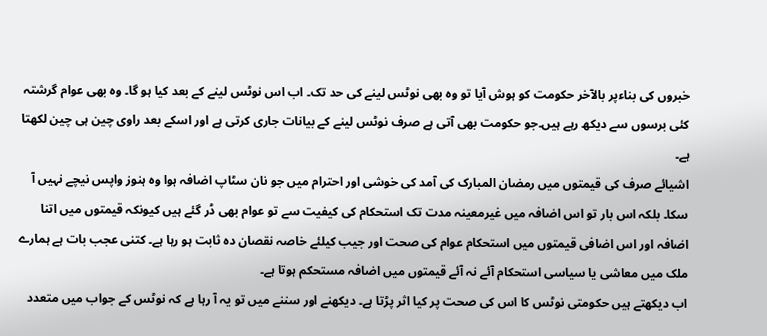خبروں کی بناءپر بالآخر حکومت کو ہوش آیا تو وہ بھی نوٹس لینے کی حد تک۔ اب اس نوٹس لینے کے بعد کیا ہو گا۔ وہ بھی عوام گرشتہ کئی برسوں سے دیکھ رہے ہیں۔جو حکومت بھی آتی ہے صرف نوٹس لینے کے بیانات جاری کرتی ہے اور اسکے بعد راوی چین ہی چین لکھتا ہے۔
اشیائے صرف کی قیمتوں میں رمضان المبارک کی آمد کی خوشی اور احترام میں جو نان سٹاپ اضافہ ہوا وہ ہنوز واپس نیچے نہیں آ سکا۔ بلکہ اس بار تو اس اضافہ میں غیرمعینہ مدت تک استحکام کی کیفیت سے تو عوام بھی ڈر گئے ہیں کیونکہ قیمتوں میں اتنا اضافہ اور اس اضافی قیمتوں میں استحکام عوام کی صحت اور جیب کیلئے خاصہ نقصان دہ ثابت ہو رہا ہے۔ کتنی عجب بات ہے ہمارے ملک میں معاشی یا سیاسی استحکام آئے نہ آئے قیمتوں میں اضافہ مستحکم ہوتا ہے۔
اب دیکھتے ہیں حکومتی نوٹس کا اس کی صحت پر کیا اثر پڑتا ہے۔ دیکھنے اور سننے میں تو یہ آ رہا ہے کہ نوٹس کے جواب میں متعدد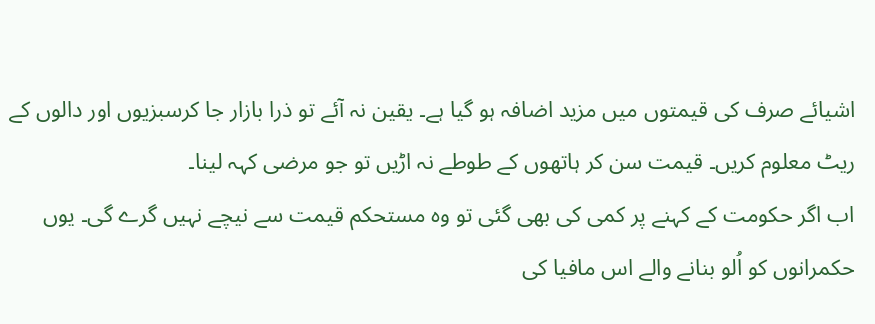اشیائے صرف کی قیمتوں میں مزید اضافہ ہو گیا ہے۔ یقین نہ آئے تو ذرا بازار جا کرسبزیوں اور دالوں کے ریٹ معلوم کریں۔ قیمت سن کر ہاتھوں کے طوطے نہ اڑیں تو جو مرضی کہہ لینا۔
اب اگر حکومت کے کہنے پر کمی کی بھی گئی تو وہ مستحکم قیمت سے نیچے نہیں گرے گی۔ یوں حکمرانوں کو اُلو بنانے والے اس مافیا کی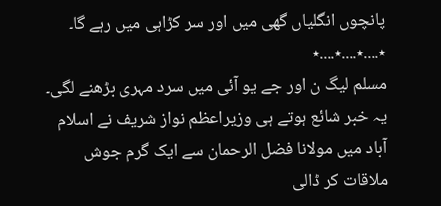پانچوں انگلیاں گھی میں اور سر کڑاہی میں رہے گا۔
٭....٭....٭....٭
مسلم لیگ ن اور جے یو آئی میں سرد مہری بڑھنے لگی۔ یہ خبر شائع ہوتے ہی وزیراعظم نواز شریف نے اسلام آباد میں مولانا فضل الرحمان سے ایک گرم جوش ملاقات کر ڈالی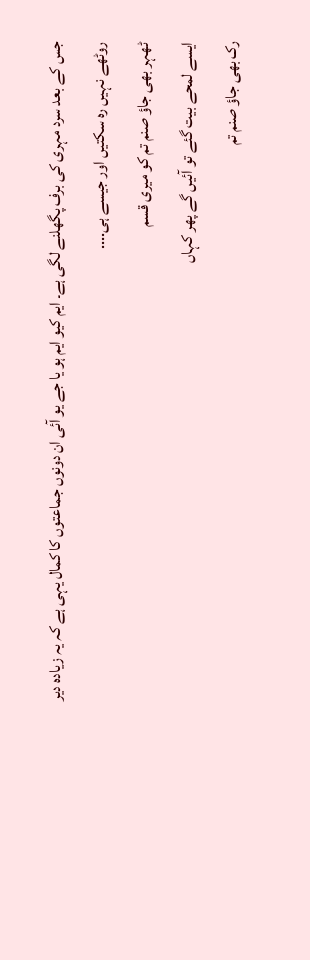جس کے بعد سرد مہری کی برف پگھلنے لگی ہے۔ ایم کیو ایم ہو یا جے یو آئی ان دونوں جماعتوں کا کمال یہی ہے کہ یہ زیادہ دیر روٹھے نہیں رہ سکتیں اور جیسے ہی....
ٹھہر بھی جاؤ صنم تم کو میری قسم
ایسے لمحے بیت گئے تو آئیں گے پھر کہاں
رک بھی جاؤ صنم تم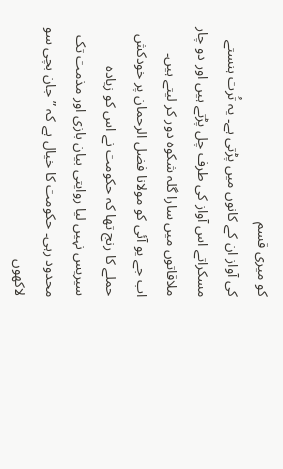کو میری قسم
کی آواز ان کے کانوں میں پڑتی ہے۔ یہ تُرت ہنستے مسکراتے اس آواز کی طرف چل پڑتے ہیں اور دو چار ملاقاتوں میں سارا گلہ شکوہ دور کر لیتے ہیں۔
اب جے یو آئی کو مولانا فضل الرحمان پر خودکش حملے کا رنج تھا کہ حکومت نے اس کو زیادہ سیریس نہیں لیا روایتی بیان بازی اور مذمت تک محدود رہی۔ حکومت کا خیال ہے کہ ”جان بچی سو لاکھوں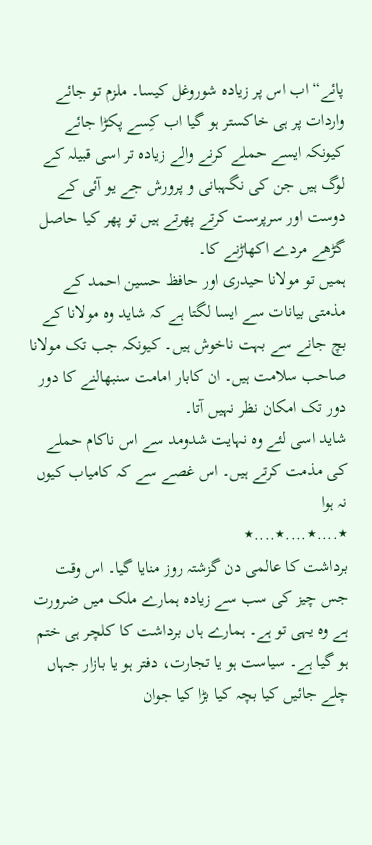پائے“ اب اس پر زیادہ شوروغل کیسا۔ ملزم تو جائے واردات پر ہی خاکستر ہو گیا اب کِسے پکڑا جائے کیونکہ ایسے حملے کرنے والے زیادہ تر اسی قبیلہ کے لوگ ہیں جن کی نگہبانی و پرورش جے یو آئی کے دوست اور سرپرست کرتے پھرتے ہیں تو پھر کیا حاصل گڑھے مردے اکھاڑنے کا۔
ہمیں تو مولانا حیدری اور حافظ حسین احمد کے مذمتی بیانات سے ایسا لگتا ہے کہ شاید وہ مولانا کے بچ جانے سے بہت ناخوش ہیں۔ کیونکہ جب تک مولانا صاحب سلامت ہیں۔ ان کابار امامت سنبھالنے کا دور دور تک امکان نظر نہیں آتا۔
شاید اسی لئے وہ نہایت شدومد سے اس ناکام حملے کی مذمت کرتے ہیں۔ اس غصے سے کہ کامیاب کیوں نہ ہوا
٭....٭....٭....٭
برداشت کا عالمی دن گزشتہ روز منایا گیا۔ اس وقت جس چیز کی سب سے زیادہ ہمارے ملک میں ضرورت ہے وہ یہی تو ہے۔ ہمارے ہاں برداشت کا کلچر ہی ختم ہو گیا ہے۔ سیاست ہو یا تجارت، دفتر ہو یا بازار جہاں چلے جائیں کیا بچہ کیا بڑا کیا جوان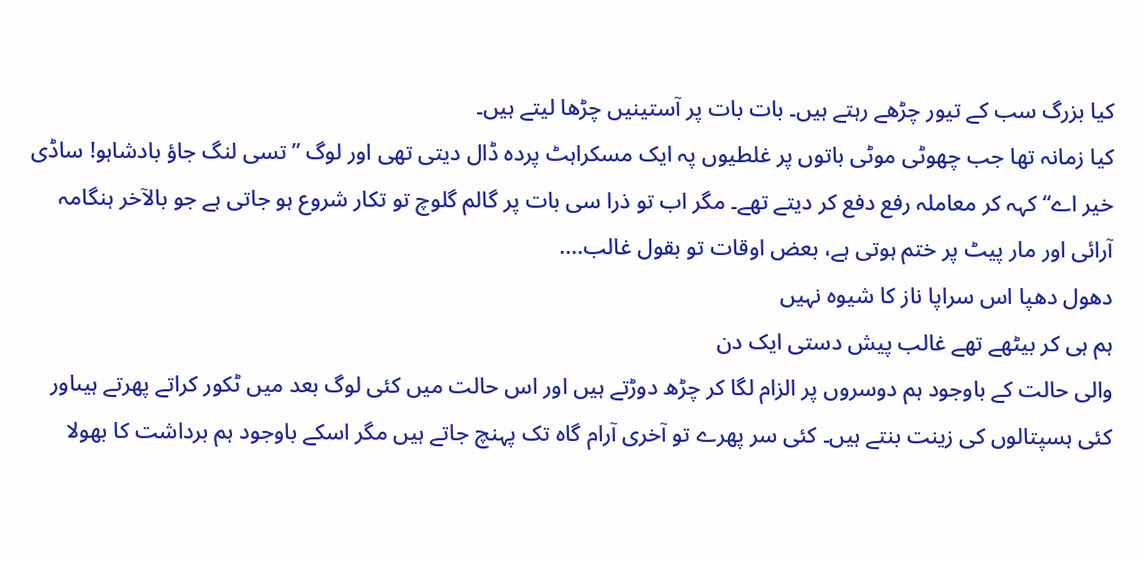کیا بزرگ سب کے تیور چڑھے رہتے ہیں۔ بات بات پر آستینیں چڑھا لیتے ہیں۔
کیا زمانہ تھا جب چھوٹی موٹی باتوں پر غلطیوں پہ ایک مسکراہٹ پردہ ڈال دیتی تھی اور لوگ ” تسی لنگ جاؤ بادشاہو! ساڈی خیر اے“ کہہ کر معاملہ رفع دفع کر دیتے تھے۔ مگر اب تو ذرا سی بات پر گالم گلوچ تو تکار شروع ہو جاتی ہے جو بالآخر ہنگامہ آرائی اور مار پیٹ پر ختم ہوتی ہے، بعض اوقات تو بقول غالب....
دھول دھپا اس سراپا ناز کا شیوہ نہیں
ہم ہی کر بیٹھے تھے غالب پیش دستی ایک دن
والی حالت کے باوجود ہم دوسروں پر الزام لگا کر چڑھ دوڑتے ہیں اور اس حالت میں کئی لوگ بعد میں ٹکور کراتے پھرتے ہیںاور کئی ہسپتالوں کی زینت بنتے ہیں۔ کئی سر پھرے تو آخری آرام گاہ تک پہنچ جاتے ہیں مگر اسکے باوجود ہم برداشت کا بھولا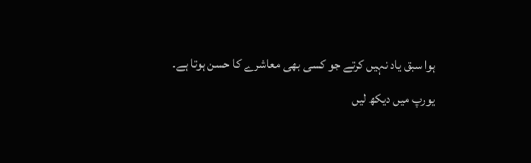ہوا سبق یاد نہیں کرتے جو کسی بھی معاشرے کا حسن ہوتا ہے۔
یورپ میں دیکھ لیں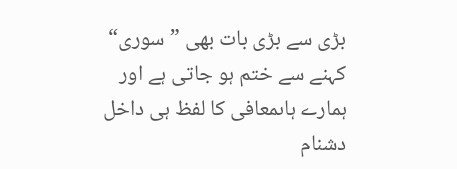بڑی سے بڑی بات بھی ” سوری“ کہنے سے ختم ہو جاتی ہے اور ہمارے ہاںمعافی کا لفظ ہی داخل دشنام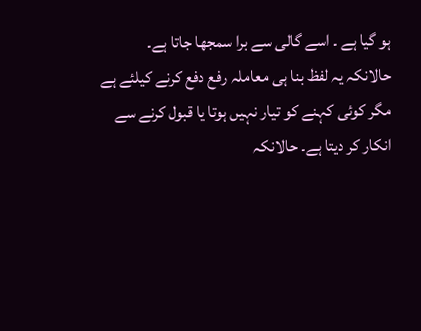ہو گیا ہے ۔ اسے گالی سے برا سمجھا جاتا ہے۔
حالانکہ یہ لفظ بنا ہی معاملہ رفع دفع کرنے کیلئے ہے مگر کوئی کہنے کو تیار نہیں ہوتا یا قبول کرنے سے انکار کر دیتا ہے۔ حالانکہ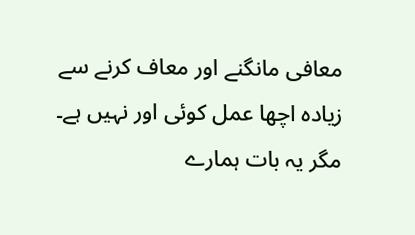معافی مانگنے اور معاف کرنے سے زیادہ اچھا عمل کوئی اور نہیں ہے۔ مگر یہ بات ہمارے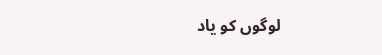لوگوں کو یاد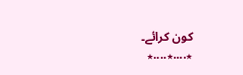کون کرائے۔
٭....٭....٭